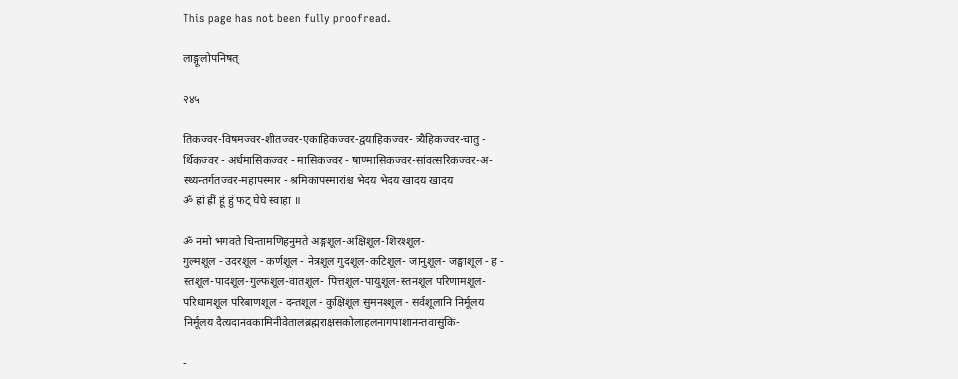This page has not been fully proofread.

लाङ्गूलोपनिषत्

२४५

तिकज्वर-विषमज्वर-शीतज्वर-एकाहिकज्वर-द्वयाहिकज्वर- त्र्यैहिकज्वर-चातु -
र्थिकज्वर - अर्धमासिकज्वर - मासिकज्वर - षाण्मासिकज्वर-सांवत्सरिकज्वर-अ-
स्थ्यन्तर्गतज्वर-महापस्मार - श्रमिकापस्मारांश्च भेदय भेदय खादय खादय
ॐ ह्रां ह्रीं हूं हुं फट् घेघे स्वाहा ॥

ॐ नमो भगवते चिन्तामणिहनुमते अङ्गशूल-अक्षिशूल-शिरश्शूल-
गुल्मशूल - उदरशूल - कर्णशूल - नेत्रशूल गुदशूल-कटिशूल- जानुशूल- जङ्घाशूल - ह -
स्तशूल-पादशूल-गुल्फशूल-वातशूल- पित्तशूल-पायुशूल-स्तनशूल परिणामशूल-
परिधामशूल परिबाणशूल - दन्तशूल - कुक्षिशूल सुमनश्शूल - सर्वशूलानि निर्मूलय
निर्मूलय दैत्यदानवकामिनीवेतालब्रह्मराक्षसकोलाहलनागपाशानन्तवासुकि-

-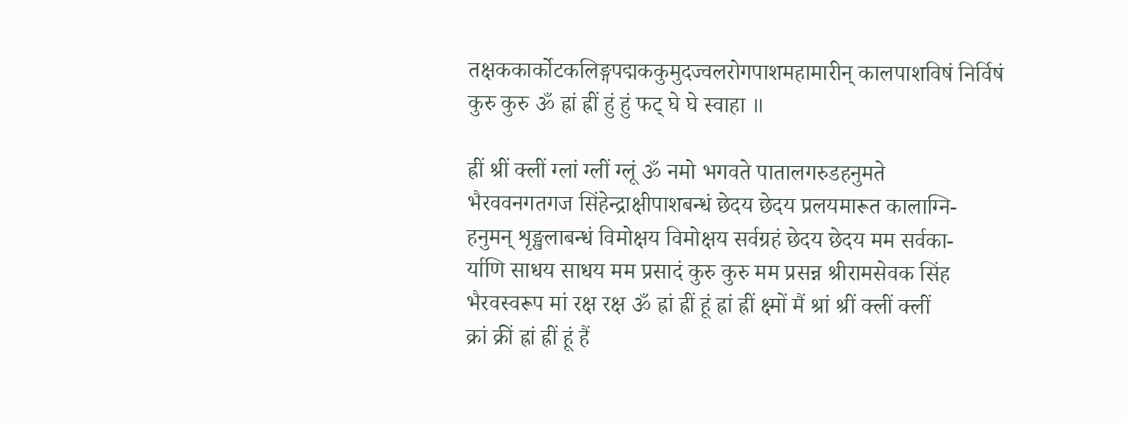तक्षककार्कोटकलिङ्गपद्मककुमुदज्वलरोगपाशमहामारीन् कालपाशविषं निर्विषं
कुरु कुरु ॐ ह्रां ह्रीं हुं हुं फट् घे घे स्वाहा ॥

ह्रीं श्रीं क्लीं ग्लां ग्लीं ग्लूं ॐ नमो भगवते पातालगरुडहनुमते
भैरववनगतगज सिंहेन्द्राक्षीपाशबन्धं छेदय छेदय प्रलयमारूत कालाग्नि-
हनुमन् शृङ्खलाबन्धं विमोक्षय विमोक्षय सर्वग्रहं छेदय छेदय मम सर्वका-
र्याणि साधय साधय मम प्रसादं कुरु कुरु मम प्रसन्न श्रीरामसेवक सिंह
भैरवस्वरूप मां रक्ष रक्ष ॐ ह्रां ह्रीं हूं ह्रां ह्रीं क्ष्मों मैं श्रां श्रीं क्लीं क्लीं
क्रां क्रीं ह्रां ह्रीं हूं हैं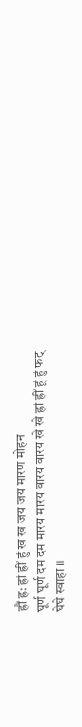ह्रौं ह्र: ह्रां ह्रीं हुं ख ख जय जय मारण मोहन
घूर्ण घूर्ण दम दम मारय मारय वारय वारय खे खे ह्रां ह्रीं हूं हुं फट्
घेघे स्वाहा ॥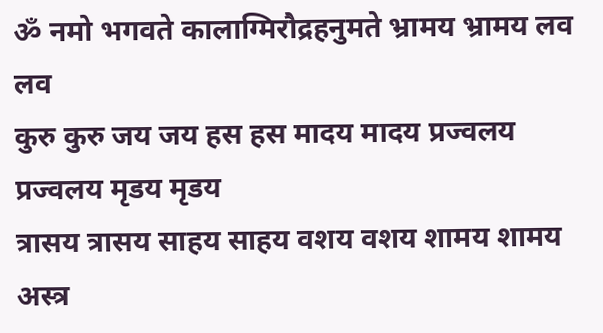ॐ नमो भगवते कालाग्मिरौद्रहनुमते भ्रामय भ्रामय लव लव
कुरु कुरु जय जय हस हस मादय मादय प्रज्वलय प्रज्वलय मृडय मृडय
त्रासय त्रासय साहय साहय वशय वशय शामय शामय अस्त्र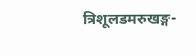त्रिशूलडमरुखङ्ग-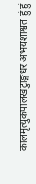कालमृत्युकपालखटुाङ्गधर अभयशाश्वत हुं हुं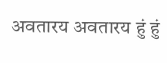अवतारय अवतारय हुं हुं